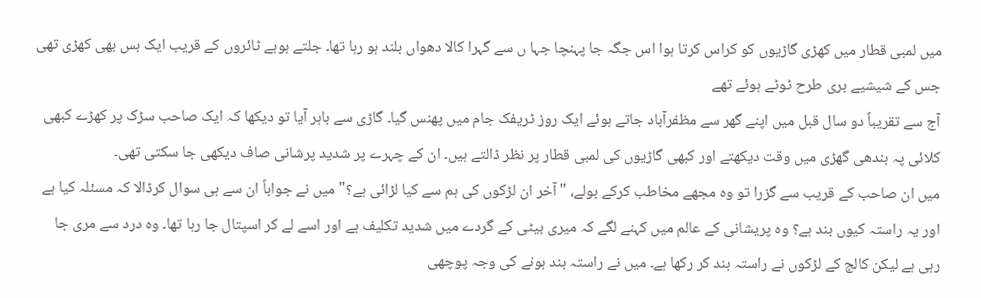میں لمبی قطار میں کھڑی گاڑیوں کو کراس کرتا ہوا اس جگہ جا پہنچا جہا ں سے گہرا کالا دھواں بلند ہو رہا تھا۔ جلتے ہوہے ٹائروں کے قریب ایک بس بھی کھڑی تھی جس کے شیشیے بری طرح ٹوٹے ہوئے تھے
آج سے تقریباً دو سال قبل میں اپنے گھر سے مظفرآباد جاتے ہوئے ایک روز ٹریفک جام میں پھنس گیا۔ گاڑی سے باہر آیا تو دیکھا کہ ایک صاحب سڑک پر کھڑے کبھی کلائی پہ بندھی گھڑی میں وقت دیکھتے اور کبھی گاڑیوں کی لمبی قطار پر نظر ڈالتے ہیں۔ ان کے چہرے پر شدید پرشانی صاف دیکھی جا سکتی تھی۔
میں ان صاحب کے قریب سے گزرا تو وہ مجھے مخاطب کرکے بولے، "آخر ان لڑکوں کی ہم سے کیا لڑائی ہے؟" میں نے جواباً ان سے ہی سوال کرڈالا کہ مسئلہ کیا ہے اور یہ راستہ کیوں بند ہے؟ وہ پریشانی کے عالم میں کہنے لگے کہ میری بیٹی کے گردے میں شدید تکلیف ہے اور اسے لے کر اسپتال جا رہا تھا۔ وہ درد سے مری جا رہی ہے لیکن کالج کے لڑکوں نے راستہ بند کر رکھا ہے۔ میں نے راستہ بند ہونے کی وجہ پوچھی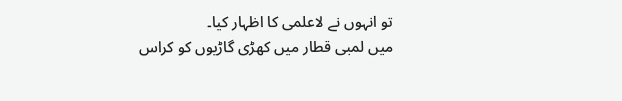تو انہوں نے لاعلمی کا اظہار کیا۔
میں لمبی قطار میں کھڑی گاڑیوں کو کراس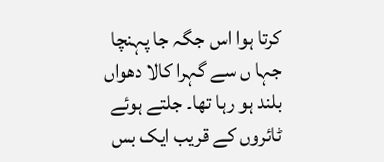کرتا ہوا اس جگہ جا پہنچا جہا ں سے گہرا کالا دھواں بلند ہو رہا تھا۔ جلتے ہوئے ٹائروں کے قریب ایک بس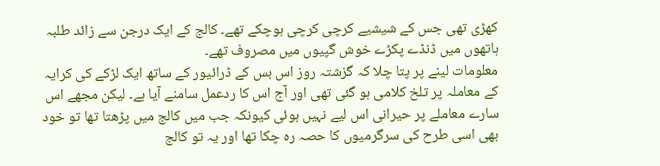کھڑی تھی جس کے شیشیے کرچی کرچی ہوچکے تھے۔ کالج کے ایک درجن سے زائد طلبہ ہاتھوں میں ڈنڈے پکڑے خوش گپیوں میں مصروف تھے۔
معلومات لینے پر پتا چلا کہ گزشتہ روز اس بس کے ڈرائیور کے ساتھ ایک لڑکے کی کرایہ کے معاملہ پر تلخ کلامی ہو گئی تھی اور آج اس کا ردعمل سامنے آیا ہے۔ لیکن مجھے اس سارے معاملے پر حیرانی اس لیے نہیں ہوئی کیونکہ جب میں کالج میں پڑھتا تھا تو خود بھی اسی طرح کی سرگرمیوں کا حصہ رہ چکا تھا اور یہ تو کالج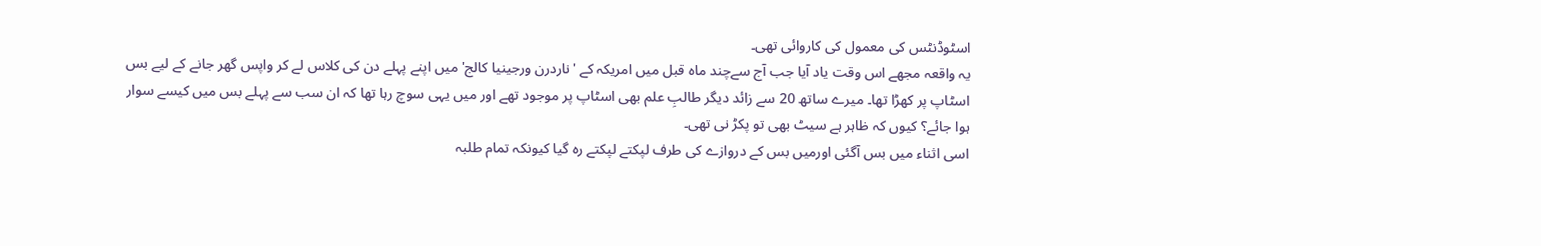اسٹوڈنٹس کی معمول کی کاروائی تھی۔
یہ واقعہ مجھے اس وقت یاد آیا جب آج سےچند ماہ قبل میں امریکہ کے 'ناردرن ورجینیا کالج' میں اپنے پہلے دن کی کلاس لے کر واپس گھر جانے کے لیے بس اسٹاپ پر کھڑا تھا۔ میرے ساتھ 20 سے زائد دیگر طالبِ علم بھی اسٹاپ پر موجود تھے اور میں یہی سوچ رہا تھا کہ ان سب سے پہلے بس میں کیسے سوار ہوا جائے؟ کیوں کہ ظاہر ہے سیٹ بھی تو پکڑ نی تھی۔
اسی اثناء میں بس آگئی اورمیں بس کے دروازے کی طرف لپکتے لپکتے رہ گیا کیونکہ تمام طلبہ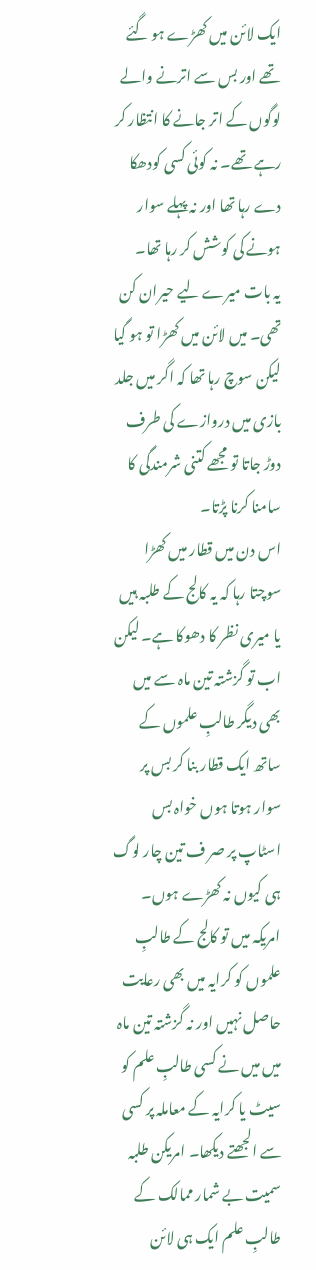ایک لائن میں کھڑے ہو گئے تھے اور بس سے اترنے والے لوگوں کے اتر جانے کا انتظار کر رہے تھے۔ نہ کوئی کسی کودھکا دے رہا تھا اور نہ پہلے سوار ہونے کی کوشش کر رہا تھا۔
یہ بات میرے لیے حیران کن تھی۔ میں لائن میں کھڑا تو ہو گیا لیکن سوچ رہا تھا کہ اگر میں جلد بازی میں دروازے کی طرف دوڑ جاتا تو مجھے کتنی شرمندگی کا سامنا کرنا پڑتا۔
اس دن میں قطار میں کھڑا سوچتا رہا کہ یہ کالج کے طلبہ ہیں یا میری نظر کا دھوکا ہے۔ لیکن اب تو گزشتہ تین ماہ سے میں بھی دیگر طالبِ علموں کے ساتھ ایک قطار بنا کر بس پر سوار ہوتا ہوں خواہ بس اسٹاپ پر صر ف تین چار لوگ ہی کیوں نہ کھڑے ہوں۔ امریکہ میں تو کالج کے طالبِ علموں کو کرایہ میں بھی رعایت حاصل نہیں اور نہ گزشتہ تین ماہ میں میں نے کسی طالبِ علم کو سیٹ یا کرایہ کے معاملہ پر کسی سے الجھتے دیکھا۔ امریکن طلبہ سمیت بے شمار ممالک کے طالبِ علم ایک ہی لائن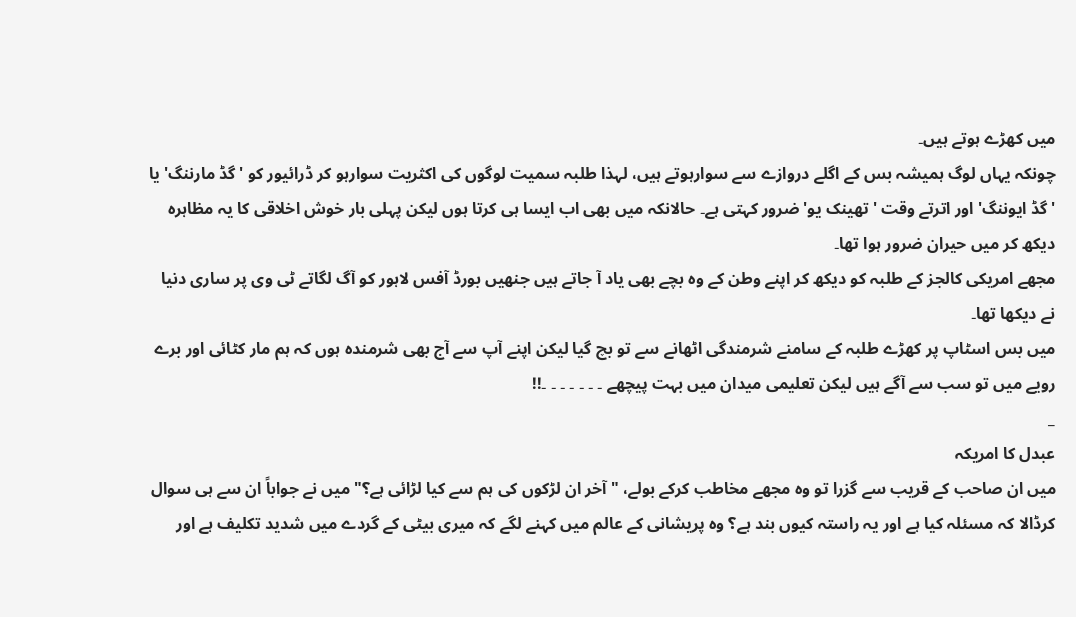میں کھڑے ہوتے ہیں۔
چونکہ یہاں لوگ ہمیشہ بس کے اگلے دروازے سے سوارہوتے ہیں، لہذا طلبہ سمیت لوگوں کی اکثریت سوارہو کر ڈرائیور کو 'گڈ مارننگ' یا 'گڈ ایوننگ' اور اترتے وقت 'تھینک یو' ضرور کہتی ہے۔ حالانکہ میں بھی اب ایسا ہی کرتا ہوں لیکن پہلی بار خوش اخلاقی کا یہ مظاہرہ دیکھ کر میں حیران ضرور ہوا تھا۔
مجھے امریکی کالجز کے طلبہ کو دیکھ کر اپنے وطن کے وہ بچے بھی یاد آ جاتے ہیں جنھیں بورڈ آفس لاہور کو آگ لگاتے ٹی وی پر ساری دنیا نے دیکھا تھا۔
میں بس اسٹاپ پر کھڑے طلبہ کے سامنے شرمندگی اٹھانے سے تو بچ گیا لیکن اپنے آپ سے آج بھی شرمندہ ہوں کہ ہم مار کٹائی اور برے رویے میں تو سب سے آگے ہیں لیکن تعلیمی میدان میں بہت پیچھے ۔ ۔ ۔ ۔ ۔ ۔ ۔!!
_
عبدل کا امریکہ
میں ان صاحب کے قریب سے گزرا تو وہ مجھے مخاطب کرکے بولے، "آخر ان لڑکوں کی ہم سے کیا لڑائی ہے؟" میں نے جواباً ان سے ہی سوال کرڈالا کہ مسئلہ کیا ہے اور یہ راستہ کیوں بند ہے؟ وہ پریشانی کے عالم میں کہنے لگے کہ میری بیٹی کے گردے میں شدید تکلیف ہے اور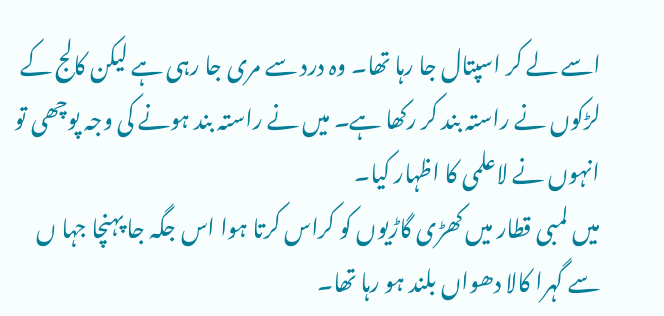اسے لے کر اسپتال جا رہا تھا۔ وہ درد سے مری جا رہی ہے لیکن کالج کے لڑکوں نے راستہ بند کر رکھا ہے۔ میں نے راستہ بند ہونے کی وجہ پوچھی تو انہوں نے لاعلمی کا اظہار کیا۔
میں لمبی قطار میں کھڑی گاڑیوں کو کراس کرتا ہوا اس جگہ جا پہنچا جہا ں سے گہرا کالا دھواں بلند ہو رہا تھا۔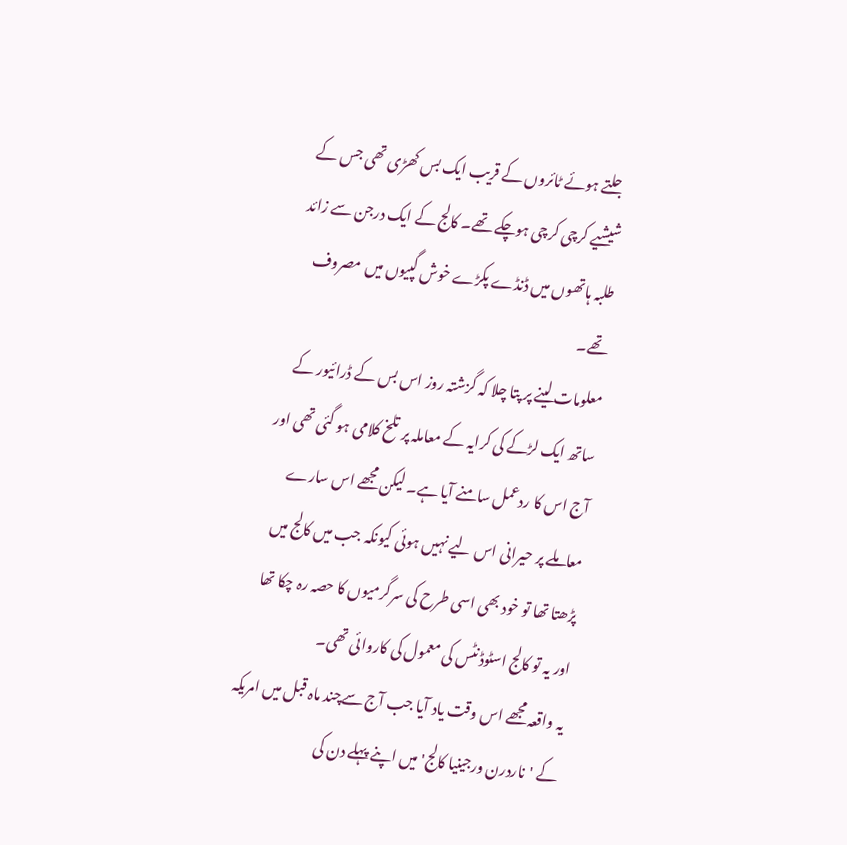جلتے ہوئے ٹائروں کے قریب ایک بس کھڑی تھی جس کے شیشیے کرچی کرچی ہوچکے تھے۔ کالج کے ایک درجن سے زائد طلبہ ہاتھوں میں ڈنڈے پکڑے خوش گپیوں میں مصروف تھے۔
معلومات لینے پر پتا چلا کہ گزشتہ روز اس بس کے ڈرائیور کے ساتھ ایک لڑکے کی کرایہ کے معاملہ پر تلخ کلامی ہو گئی تھی اور آج اس کا ردعمل سامنے آیا ہے۔ لیکن مجھے اس سارے معاملے پر حیرانی اس لیے نہیں ہوئی کیونکہ جب میں کالج میں پڑھتا تھا تو خود بھی اسی طرح کی سرگرمیوں کا حصہ رہ چکا تھا اور یہ تو کالج اسٹوڈنٹس کی معمول کی کاروائی تھی۔
یہ واقعہ مجھے اس وقت یاد آیا جب آج سےچند ماہ قبل میں امریکہ کے 'ناردرن ورجینیا کالج' میں اپنے پہلے دن کی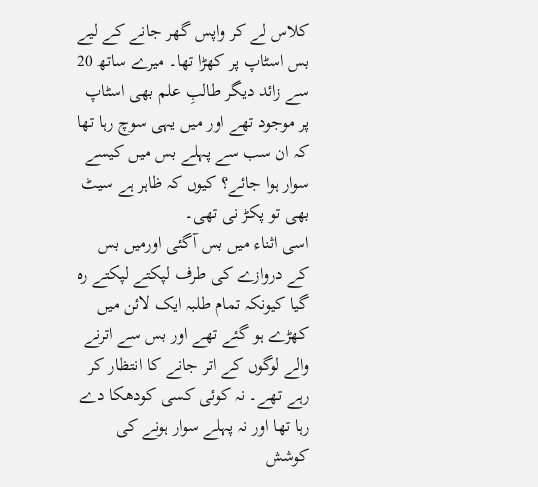کلاس لے کر واپس گھر جانے کے لیے بس اسٹاپ پر کھڑا تھا۔ میرے ساتھ 20 سے زائد دیگر طالبِ علم بھی اسٹاپ پر موجود تھے اور میں یہی سوچ رہا تھا کہ ان سب سے پہلے بس میں کیسے سوار ہوا جائے؟ کیوں کہ ظاہر ہے سیٹ بھی تو پکڑ نی تھی۔
اسی اثناء میں بس آگئی اورمیں بس کے دروازے کی طرف لپکتے لپکتے رہ گیا کیونکہ تمام طلبہ ایک لائن میں کھڑے ہو گئے تھے اور بس سے اترنے والے لوگوں کے اتر جانے کا انتظار کر رہے تھے۔ نہ کوئی کسی کودھکا دے رہا تھا اور نہ پہلے سوار ہونے کی کوشش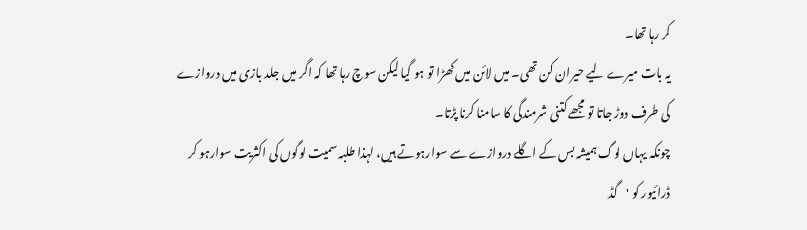کر رہا تھا۔
یہ بات میرے لیے حیران کن تھی۔ میں لائن میں کھڑا تو ہو گیا لیکن سوچ رہا تھا کہ اگر میں جلد بازی میں دروازے کی طرف دوڑ جاتا تو مجھے کتنی شرمندگی کا سامنا کرنا پڑتا۔
چونکہ یہاں لوگ ہمیشہ بس کے اگلے دروازے سے سوارہوتے ہیں، لہذا طلبہ سمیت لوگوں کی اکثریت سوارہو کر ڈرائیور کو 'گڈ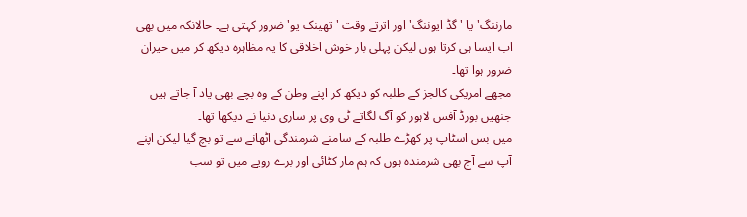مارننگ' یا 'گڈ ایوننگ' اور اترتے وقت 'تھینک یو' ضرور کہتی ہے۔ حالانکہ میں بھی اب ایسا ہی کرتا ہوں لیکن پہلی بار خوش اخلاقی کا یہ مظاہرہ دیکھ کر میں حیران ضرور ہوا تھا۔
مجھے امریکی کالجز کے طلبہ کو دیکھ کر اپنے وطن کے وہ بچے بھی یاد آ جاتے ہیں جنھیں بورڈ آفس لاہور کو آگ لگاتے ٹی وی پر ساری دنیا نے دیکھا تھا۔
میں بس اسٹاپ پر کھڑے طلبہ کے سامنے شرمندگی اٹھانے سے تو بچ گیا لیکن اپنے آپ سے آج بھی شرمندہ ہوں کہ ہم مار کٹائی اور برے رویے میں تو سب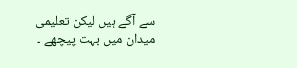سے آگے ہیں لیکن تعلیمی میدان میں بہت پیچھے ۔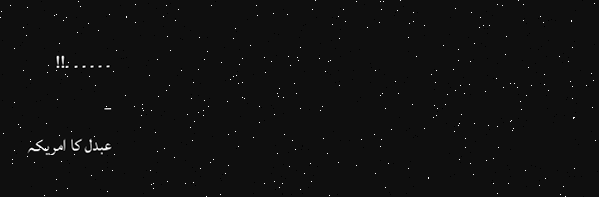۔ ۔ ۔ ۔ ۔ ۔!!
_
عبدل کا امریکہ